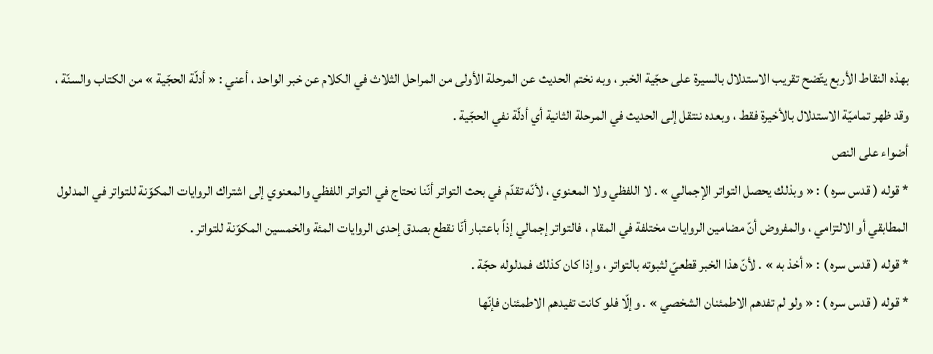بهذه النقاط الأربع يتّضح تقريب الاستدلال بالسيرة على حجّية الخبر ، وبه نختم الحديث عن المرحلة الأولى من المراحل الثلاث في الكلام عن خبر الواحد ، أعني : « أدلّة الحجّية » من الكتاب والسنّة ، وقد ظهر تماميّة الاستدلال بالأخيرة فقط ، وبعده ننتقل إلى الحديث في المرحلة الثانية أي أدلّة نفي الحجّية .
أضواء على النص
* قوله ( قدس سره ) : « وبذلك يحصل التواتر الإجمالي » . لا اللفظي ولا المعنوي ، لأنّه تقدّم في بحث التواتر أنّنا نحتاج في التواتر اللفظي والمعنوي إلى اشتراك الروايات المكوّنة للتواتر في المدلول المطابقي أو الالتزامي ، والمفروض أنّ مضامين الروايات مختلفة في المقام ، فالتواتر إجمالي إذاً باعتبار أنّا نقطع بصدق إحدى الروايات المئة والخمسين المكوّنة للتواتر .
* قوله ( قدس سره ) : « أخذ به » . لأنّ هذا الخبر قطعيّ لثبوته بالتواتر ، وإذا كان كذلك فمدلوله حجّة .
* قوله ( قدس سره ) : « ولو لم تفدهم الاطمئنان الشخصي » . وإلّا فلو كانت تفيدهم الاطمئنان فإنّها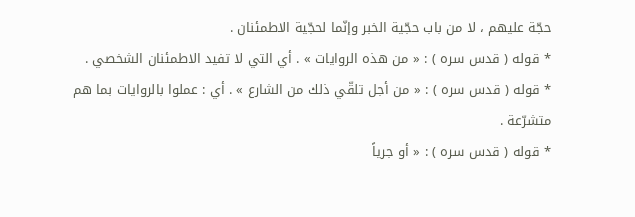حجّة عليهم ، لا من باب حجّية الخبر وإنّما لحجّية الاطمئنان .
* قوله ( قدس سره ) : « من هذه الروايات » . أي التي لا تفيد الاطمئنان الشخصي .
* قوله ( قدس سره ) : « من أجل تلقّي ذلك من الشارع » . أي : عملوا بالروايات بما هم متشرّعة .
* قوله ( قدس سره ) : « أو جرياً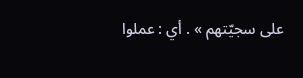على سجيّتهم » . أي : عملوا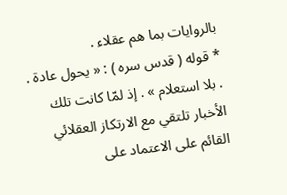بالروايات بما هم عقلاء .
* قوله ( قدس سره ) : « يحول عادة . . بلا استعلام » . إذ لمّا كانت تلك الأخبار تلتقي مع الارتكاز العقلائي القائم على الاعتماد على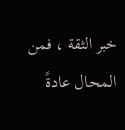خبر الثقة ، فمن المحال عادةً